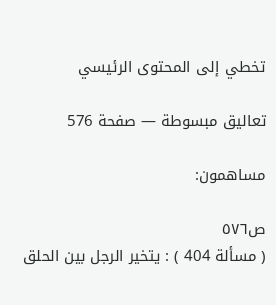تخطي إلى المحتوى الرئيسي

تعاليق مبسوطة — صفحة 576

مساهمون:

ص٥٧٦
( مسألة 404 ) : يتخير الرجل بين الحلق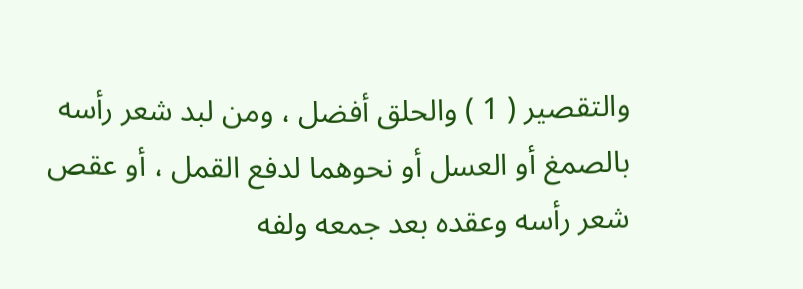والتقصير ( 1 ) والحلق أفضل ، ومن لبد شعر رأسه بالصمغ أو العسل أو نحوهما لدفع القمل ، أو عقص شعر رأسه وعقده بعد جمعه ولفه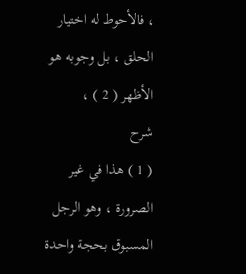، فالأحوط له اختيار الحلق ، بل وجوبه هو الأظهر ( 2 ) ،
شرح
( 1 ) هذا في غير الصرورة ، وهو الرجل المسبوق بحجة واحدة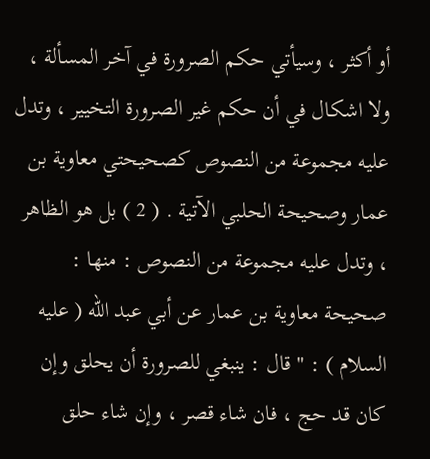أو أكثر ، وسيأتي حكم الصرورة في آخر المسألة ، ولا اشكال في أن حكم غير الصرورة التخيير ، وتدل عليه مجموعة من النصوص كصحيحتي معاوية بن عمار وصحيحة الحلبي الآتية . ( 2 ) بل هو الظاهر ، وتدل عليه مجموعة من النصوص : منها : صحيحة معاوية بن عمار عن أبي عبد الله ( عليه السلام ) : " قال : ينبغي للصرورة أن يحلق وإن كان قد حج ، فان شاء قصر ، وإن شاء حلق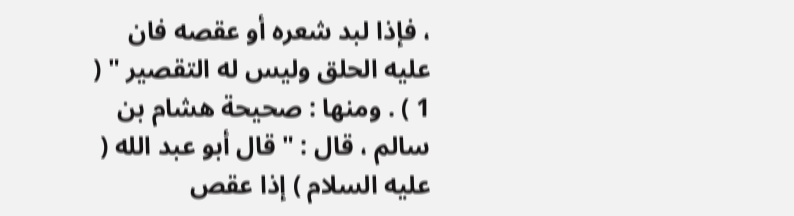، فإذا لبد شعره أو عقصه فان عليه الحلق وليس له التقصير " ( 1 ) . ومنها : صحيحة هشام بن سالم ، قال : " قال أبو عبد الله ( عليه السلام ) إذا عقص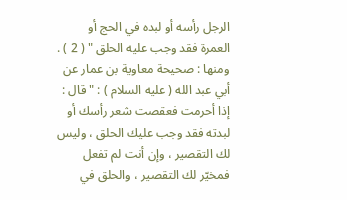الرجل رأسه أو لبده في الحج أو العمرة فقد وجب عليه الحلق " ( 2 ) . ومنها : صحيحة معاوية بن عمار عن أبي عبد الله ( عليه السلام ) : " قال : إذا أحرمت فعقصت شعر رأسك أو لبدته فقد وجب عليك الحلق ، وليس لك التقصير ، وإن أنت لم تفعل فمخيّر لك التقصير ، والحلق في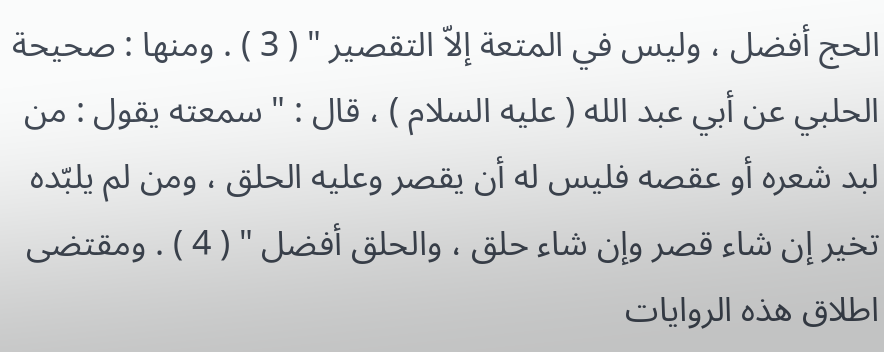الحج أفضل ، وليس في المتعة إلاّ التقصير " ( 3 ) . ومنها : صحيحة الحلبي عن أبي عبد الله ( عليه السلام ) ، قال : " سمعته يقول : من لبد شعره أو عقصه فليس له أن يقصر وعليه الحلق ، ومن لم يلبّده تخير إن شاء قصر وإن شاء حلق ، والحلق أفضل " ( 4 ) . ومقتضى اطلاق هذه الروايات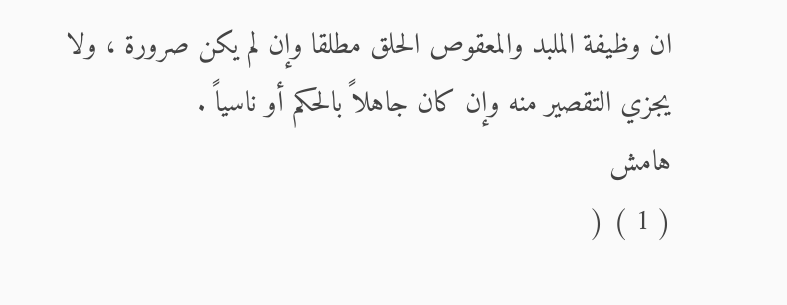ان وظيفة الملبد والمعقوص الحلق مطلقا وإن لم يكن صرورة ، ولا يجزي التقصير منه وإن كان جاهلاً بالحكم أو ناسياً .
هامش
( 1 ) (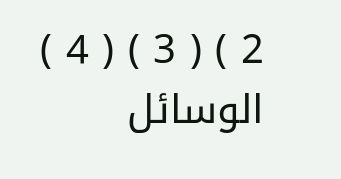2 ) ( 3 ) ( 4 ) الوسائل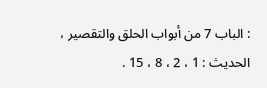: الباب 7 من أبواب الحلق والتقصير ، الحديث : 1 ، 2 ، 8 ، 15 .